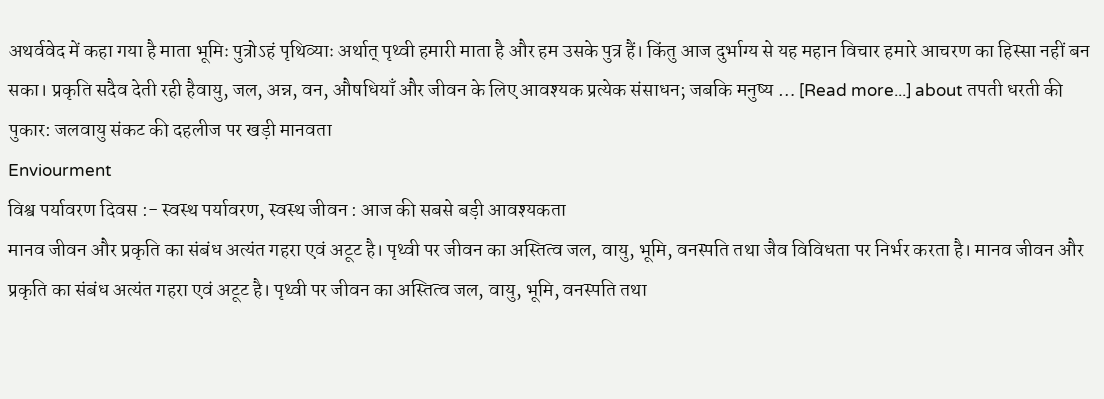अथर्ववेद में कहा गया है माता भूमिः पुत्रोऽहं पृथिव्याः अर्थात् पृथ्वी हमारी माता है और हम उसके पुत्र हैं। किंतु आज दुर्भाग्य से यह महान विचार हमारे आचरण का हिस्सा नहीं बन सका। प्रकृति सदैव देती रही हैवायु, जल, अन्न, वन, औषधियाँ और जीवन के लिए आवश्यक प्रत्येक संसाधन; जबकि मनुष्य … [Read more...] about तपती धरती की पुकार: जलवायु संकट की दहलीज पर खड़ी मानवता
Enviourment
विश्व पर्यावरण दिवस :- स्वस्थ पर्यावरण, स्वस्थ जीवन : आज की सबसे बड़ी आवश्यकता
मानव जीवन और प्रकृति का संबंध अत्यंत गहरा एवं अटूट है। पृथ्वी पर जीवन का अस्तित्व जल, वायु, भूमि, वनस्पति तथा जैव विविधता पर निर्भर करता है। मानव जीवन और प्रकृति का संबंध अत्यंत गहरा एवं अटूट है। पृथ्वी पर जीवन का अस्तित्व जल, वायु, भूमि, वनस्पति तथा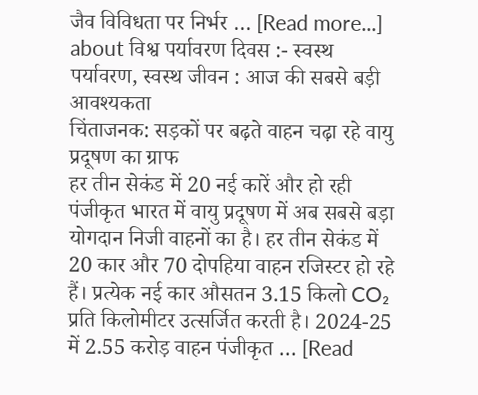जैव विविधता पर निर्भर … [Read more...] about विश्व पर्यावरण दिवस :- स्वस्थ पर्यावरण, स्वस्थ जीवन : आज की सबसे बड़ी आवश्यकता
चिंताजनक: सड़कों पर बढ़ते वाहन चढ़ा रहे वायु प्रदूषण का ग्राफ
हर तीन सेकंड में 20 नई कारें और हो रही पंजीकृत भारत में वायु प्रदूषण में अब सबसे बड़ा योगदान निजी वाहनों का है। हर तीन सेकंड में 20 कार और 70 दोपहिया वाहन रजिस्टर हो रहे हैं। प्रत्येक नई कार औसतन 3.15 किलो CO₂ प्रति किलोमीटर उत्सर्जित करती है। 2024-25 में 2.55 करोड़ वाहन पंजीकृत … [Read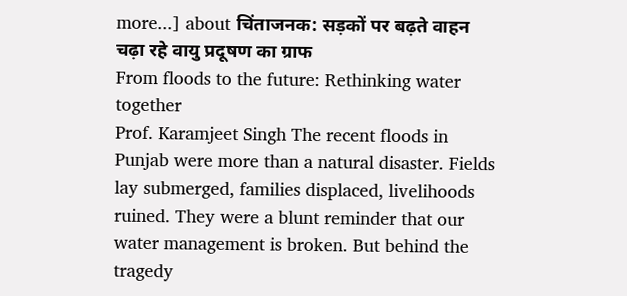more...] about चिंताजनक: सड़कों पर बढ़ते वाहन चढ़ा रहे वायु प्रदूषण का ग्राफ
From floods to the future: Rethinking water together
Prof. Karamjeet Singh The recent floods in Punjab were more than a natural disaster. Fields lay submerged, families displaced, livelihoods ruined. They were a blunt reminder that our water management is broken. But behind the tragedy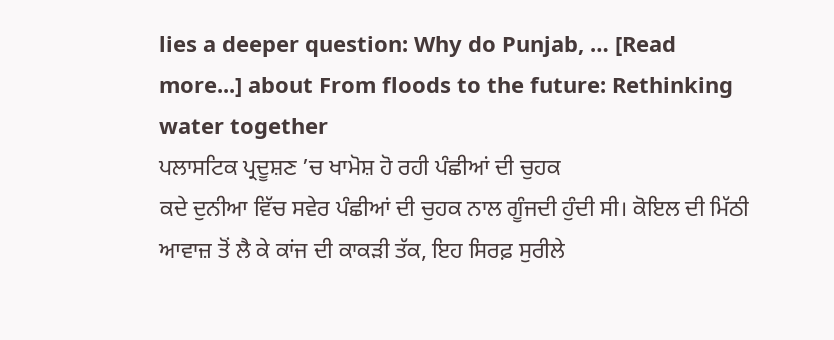lies a deeper question: Why do Punjab, … [Read more...] about From floods to the future: Rethinking water together
ਪਲਾਸਟਿਕ ਪ੍ਰਦੂਸ਼ਣ ’ਚ ਖਾਮੋਸ਼ ਹੋ ਰਹੀ ਪੰਛੀਆਂ ਦੀ ਚੁਹਕ
ਕਦੇ ਦੁਨੀਆ ਵਿੱਚ ਸਵੇਰ ਪੰਛੀਆਂ ਦੀ ਚੁਹਕ ਨਾਲ ਗੂੰਜਦੀ ਹੁੰਦੀ ਸੀ। ਕੋਇਲ ਦੀ ਮਿੱਠੀ ਆਵਾਜ਼ ਤੋਂ ਲੈ ਕੇ ਕਾਂਜ ਦੀ ਕਾਕੜੀ ਤੱਕ, ਇਹ ਸਿਰਫ਼ ਸੁਰੀਲੇ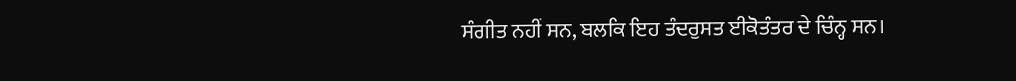ਸੰਗੀਤ ਨਹੀਂ ਸਨ, ਬਲਕਿ ਇਹ ਤੰਦਰੁਸਤ ਈਕੋਤੰਤਰ ਦੇ ਚਿੰਨ੍ਹ ਸਨ।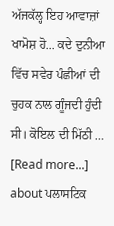ਅੱਜਕੱਲ੍ਹ ਇਹ ਆਵਾਜ਼ਾਂ ਖਾਮੋਸ਼ ਹੋ... ਕਦੇ ਦੁਨੀਆ ਵਿੱਚ ਸਵੇਰ ਪੰਛੀਆਂ ਦੀ ਚੁਹਕ ਨਾਲ ਗੂੰਜਦੀ ਹੁੰਦੀ ਸੀ। ਕੋਇਲ ਦੀ ਮਿੱਠੀ … [Read more...] about ਪਲਾਸਟਿਕ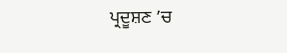ਪ੍ਰਦੂਸ਼ਣ ’ਚ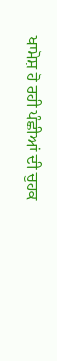ਖਾਮੋਸ਼ ਹੋ ਰਹੀ ਪੰਛੀਆਂ ਦੀ ਚੁਹਕ